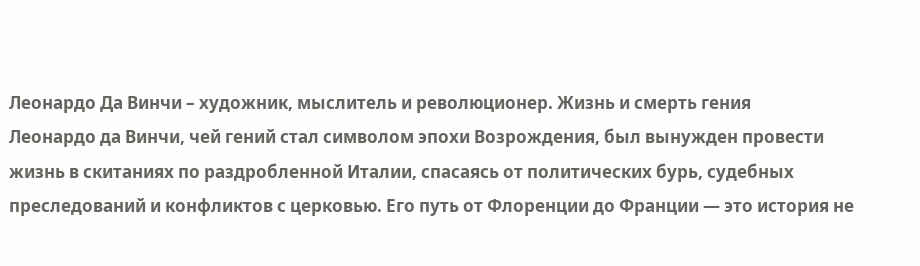Леонардо Да Винчи – художник, мыслитель и революционер. Жизнь и смерть гения
Леонардо да Винчи, чей гений стал символом эпохи Возрождения, был вынужден провести жизнь в скитаниях по раздробленной Италии, спасаясь от политических бурь, судебных преследований и конфликтов с церковью. Его путь от Флоренции до Франции — это история не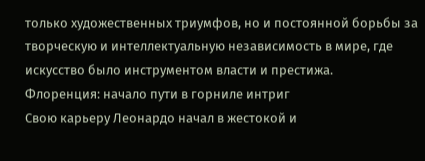только художественных триумфов, но и постоянной борьбы за творческую и интеллектуальную независимость в мире, где искусство было инструментом власти и престижа.
Флоренция: начало пути в горниле интриг
Свою карьеру Леонардо начал в жестокой и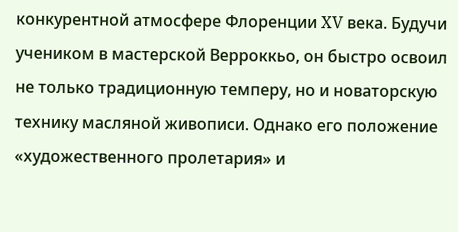конкурентной атмосфере Флоренции XV века. Будучи учеником в мастерской Верроккьо, он быстро освоил не только традиционную темперу, но и новаторскую технику масляной живописи. Однако его положение «художественного пролетария» и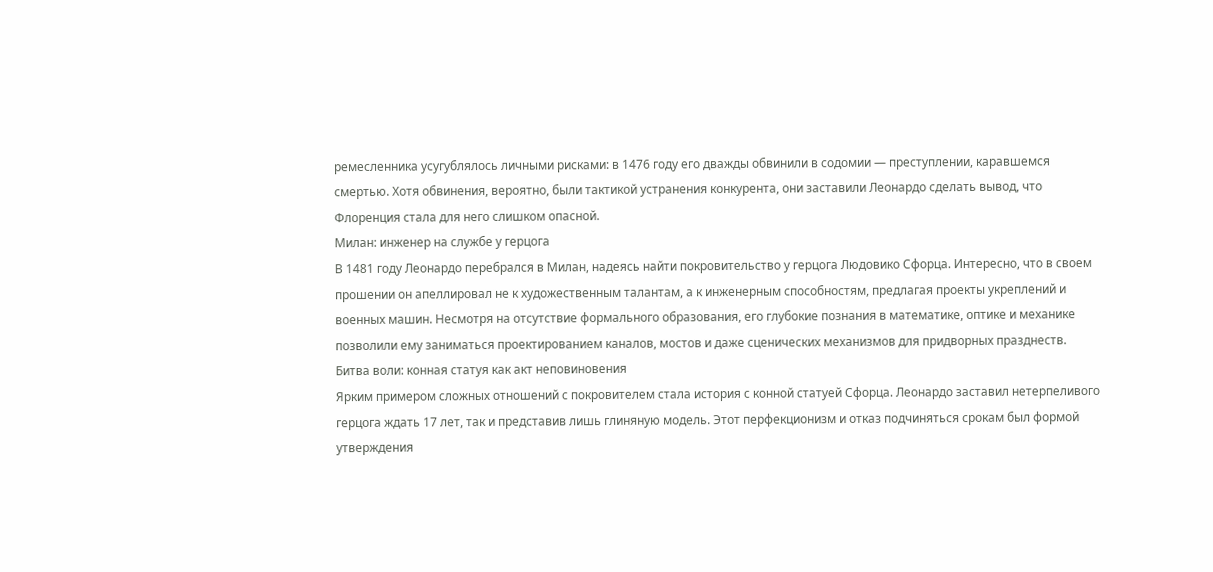ремесленника усугублялось личными рисками: в 1476 году его дважды обвинили в содомии — преступлении, каравшемся смертью. Хотя обвинения, вероятно, были тактикой устранения конкурента, они заставили Леонардо сделать вывод, что Флоренция стала для него слишком опасной.
Милан: инженер на службе у герцога
В 1481 году Леонардо перебрался в Милан, надеясь найти покровительство у герцога Людовико Сфорца. Интересно, что в своем прошении он апеллировал не к художественным талантам, а к инженерным способностям, предлагая проекты укреплений и военных машин. Несмотря на отсутствие формального образования, его глубокие познания в математике, оптике и механике позволили ему заниматься проектированием каналов, мостов и даже сценических механизмов для придворных празднеств.
Битва воли: конная статуя как акт неповиновения
Ярким примером сложных отношений с покровителем стала история с конной статуей Сфорца. Леонардо заставил нетерпеливого герцога ждать 17 лет, так и представив лишь глиняную модель. Этот перфекционизм и отказ подчиняться срокам был формой утверждения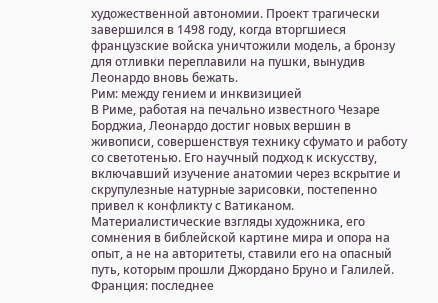художественной автономии. Проект трагически завершился в 1498 году, когда вторгшиеся французские войска уничтожили модель, а бронзу для отливки переплавили на пушки, вынудив Леонардо вновь бежать.
Рим: между гением и инквизицией
В Риме, работая на печально известного Чезаре Борджиа, Леонардо достиг новых вершин в живописи, совершенствуя технику сфумато и работу со светотенью. Его научный подход к искусству, включавший изучение анатомии через вскрытие и скрупулезные натурные зарисовки, постепенно привел к конфликту с Ватиканом. Материалистические взгляды художника, его сомнения в библейской картине мира и опора на опыт, а не на авторитеты, ставили его на опасный путь, которым прошли Джордано Бруно и Галилей.
Франция: последнее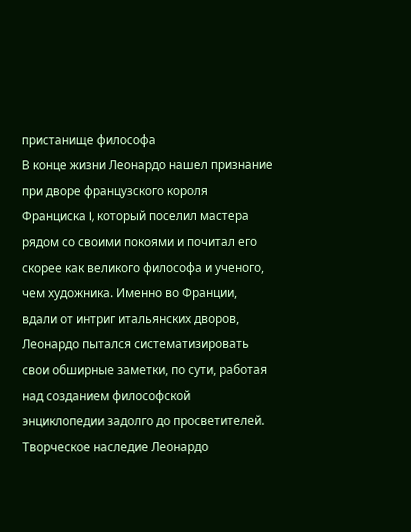пристанище философа
В конце жизни Леонардо нашел признание при дворе французского короля Франциска I, который поселил мастера рядом со своими покоями и почитал его скорее как великого философа и ученого, чем художника. Именно во Франции, вдали от интриг итальянских дворов, Леонардо пытался систематизировать свои обширные заметки, по сути, работая над созданием философской энциклопедии задолго до просветителей.
Творческое наследие Леонардо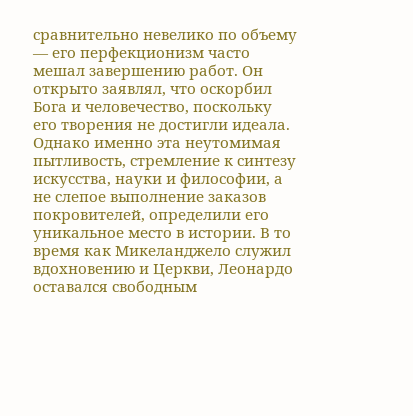сравнительно невелико по объему — его перфекционизм часто мешал завершению работ. Он открыто заявлял, что оскорбил Бога и человечество, поскольку его творения не достигли идеала. Однако именно эта неутомимая пытливость, стремление к синтезу искусства, науки и философии, а не слепое выполнение заказов покровителей, определили его уникальное место в истории. В то время как Микеланджело служил вдохновению и Церкви, Леонардо оставался свободным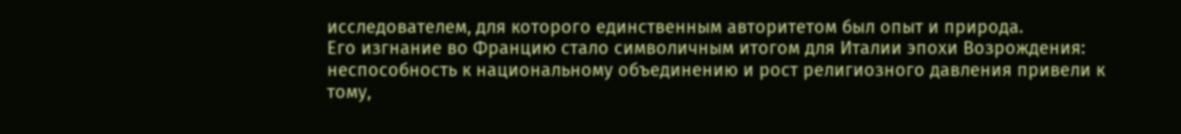исследователем, для которого единственным авторитетом был опыт и природа.
Его изгнание во Францию стало символичным итогом для Италии эпохи Возрождения: неспособность к национальному объединению и рост религиозного давления привели к тому,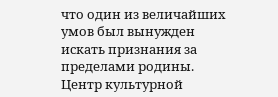что один из величайших умов был вынужден искать признания за пределами родины. Центр культурной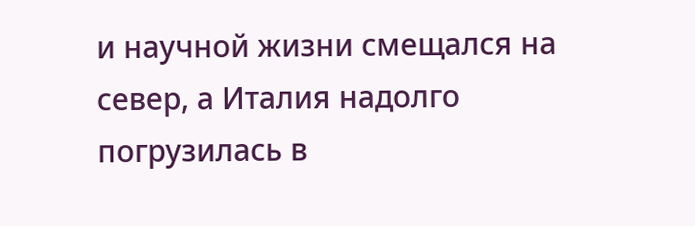и научной жизни смещался на север, а Италия надолго погрузилась в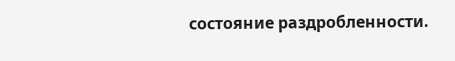состояние раздробленности.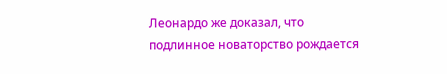Леонардо же доказал, что подлинное новаторство рождается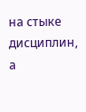на стыке дисциплин, а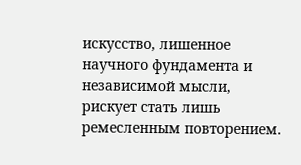искусство, лишенное научного фундамента и независимой мысли, рискует стать лишь ремесленным повторением.